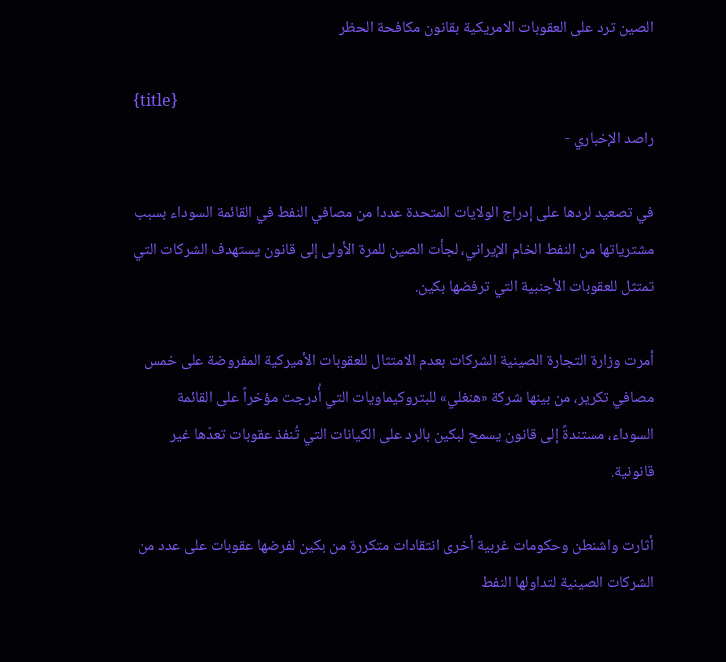الصين ترد على العقوبات الامريكية بقانون مكافحة الحظر

{title}
راصد الإخباري -

في تصعيد لردها على إدراج الولايات المتحدة عددا من مصافي النفط في القائمة السوداء بسبب مشترياتها من النفط الخام الإيراني، لجأت الصين للمرة الأولى إلى قانون يستهدف الشركات التي تمتثل للعقوبات الأجنبية التي ترفضها بكين.

أمرت وزارة التجارة الصينية الشركات بعدم الامتثال للعقوبات الأميركية المفروضة على خمس مصافي تكرير، من بينها شركة «هنغلي» للبتروكيماويات التي أُدرجت مؤخراً على القائمة السوداء، مستندةً إلى قانون يسمح لبكين بالرد على الكيانات التي تُنفذ عقوبات تعدّها غير قانونية.

أثارت واشنطن وحكومات غربية أخرى انتقادات متكررة من بكين لفرضها عقوبات على عدد من الشركات الصينية لتداولها النفط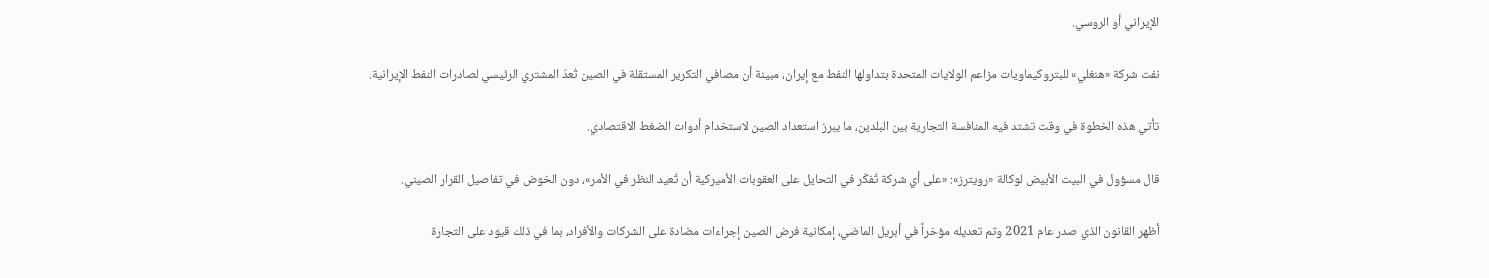الإيراني أو الروسي.

نفت شركة «هنغلي» للبتروكيماويات مزاعم الولايات المتحدة بتداولها النفط مع إيران، مبينة أن مصافي التكرير المستقلة في الصين تُعدّ المشتري الرئيسي لصادرات النفط الإيرانية.

تأتي هذه الخطوة في وقت تشتد فيه المنافسة التجارية بين البلدين، ما يبرز استعداد الصين لاستخدام أدوات الضغط الاقتصادي.

قال مسؤول في البيت الأبيض لوكالة «رويترز»: «على أي شركة تُفكّر في التحايل على العقوبات الأميركية أن تُعيد النظر في الأمر»، دون الخوض في تفاصيل القرار الصيني.

أظهر القانون الذي صدر عام 2021 وتم تعديله مؤخراً في أبريل الماضي، إمكانية فرض الصين إجراءات مضادة على الشركات والأفراد، بما في ذلك قيود على التجارة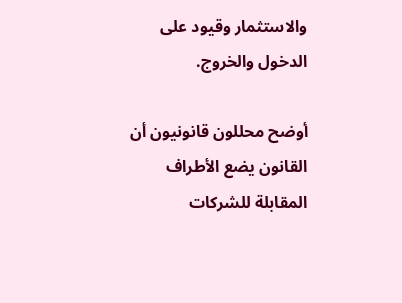والاستثمار وقيود على الدخول والخروج.

أوضح محللون قانونيون أن القانون يضع الأطراف المقابلة للشركات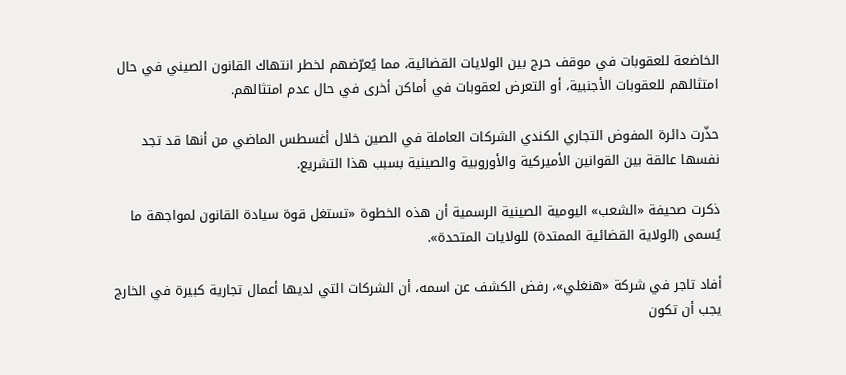الخاضعة للعقوبات في موقف حرج بين الولايات القضائية، مما يُعرّضهم لخطر انتهاك القانون الصيني في حال امتثالهم للعقوبات الأجنبية، أو التعرض لعقوبات في أماكن أخرى في حال عدم امتثالهم.

حذّرت دائرة المفوض التجاري الكندي الشركات العاملة في الصين خلال أغسطس الماضي من أنها قد تجد نفسها عالقة بين القوانين الأميركية والأوروبية والصينية بسبب هذا التشريع.

ذكرت صحيفة «الشعب» اليومية الصينية الرسمية أن هذه الخطوة «تستغل قوة سيادة القانون لمواجهة ما يُسمى (الولاية القضائية الممتدة) للولايات المتحدة».

أفاد تاجر في شركة «هنغلي»، رفض الكشف عن اسمه، أن الشركات التي لديها أعمال تجارية كبيرة في الخارج يجب أن تكون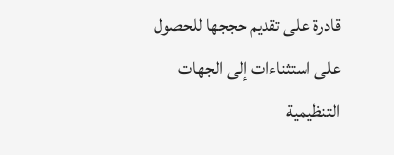قادرة على تقديم حججها للحصول على استثناءات إلى الجهات التنظيمية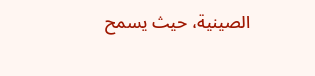الصينية، حيث يسمح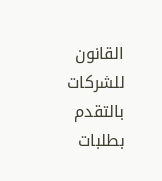القانون للشركات بالتقدم بطلبات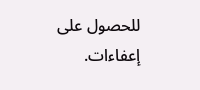للحصول على إعفاءات.